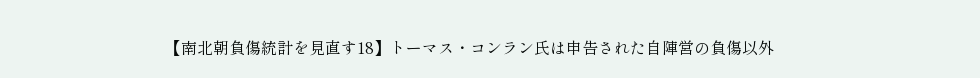【南北朝負傷統計を見直す18】トーマス・コンラン氏は申告された自陣営の負傷以外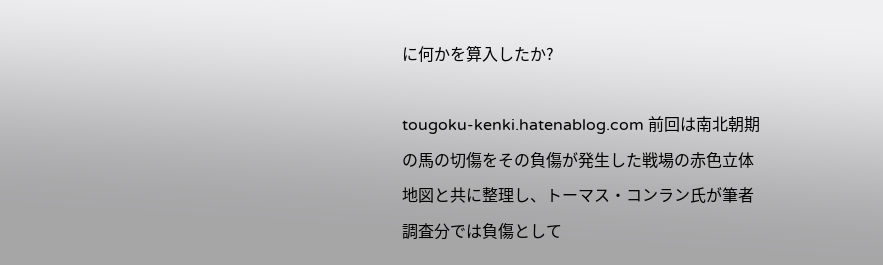に何かを算入したか?

tougoku-kenki.hatenablog.com 前回は南北朝期の馬の切傷をその負傷が発生した戦場の赤色立体地図と共に整理し、トーマス・コンラン氏が筆者調査分では負傷として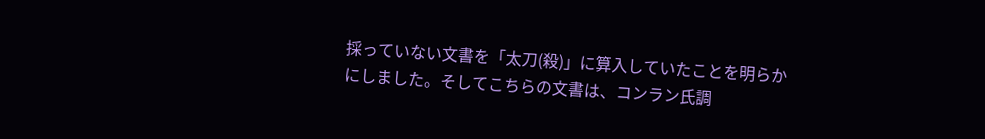採っていない文書を「太刀(殺)」に算入していたことを明らかにしました。そしてこちらの文書は、コンラン氏調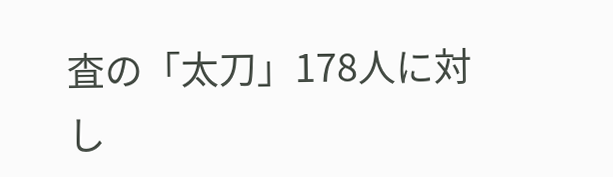査の「太刀」178人に対し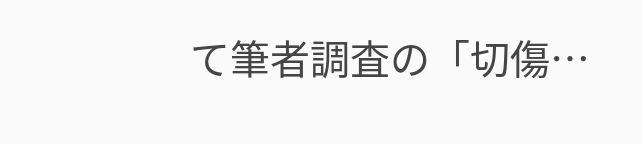て筆者調査の「切傷…